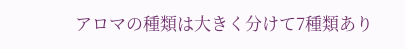アロマの種類は大きく分けて7種類あり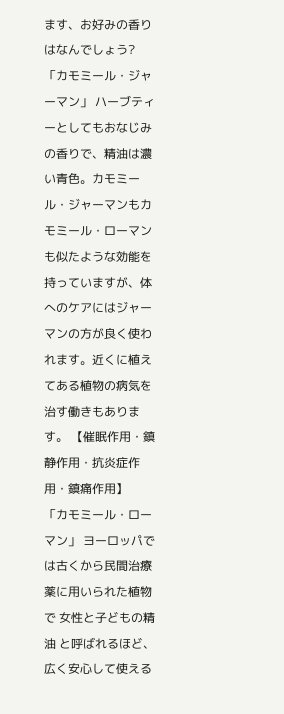ます、お好みの香りはなんでしょう?
「カモミール・ジャーマン」 ハーブティーとしてもおなじみの香りで、精油は濃い青色。カモミール・ジャーマンもカモミール・ローマンも似たような効能を持っていますが、体へのケアにはジャーマンの方が良く使われます。近くに植えてある植物の病気を治す働きもあります。 【催眠作用・鎮静作用・抗炎症作用・鎮痛作用】
「カモミール・ローマン」 ヨーロッパでは古くから民間治療薬に用いられた植物で 女性と子どもの精油 と呼ばれるほど、広く安心して使える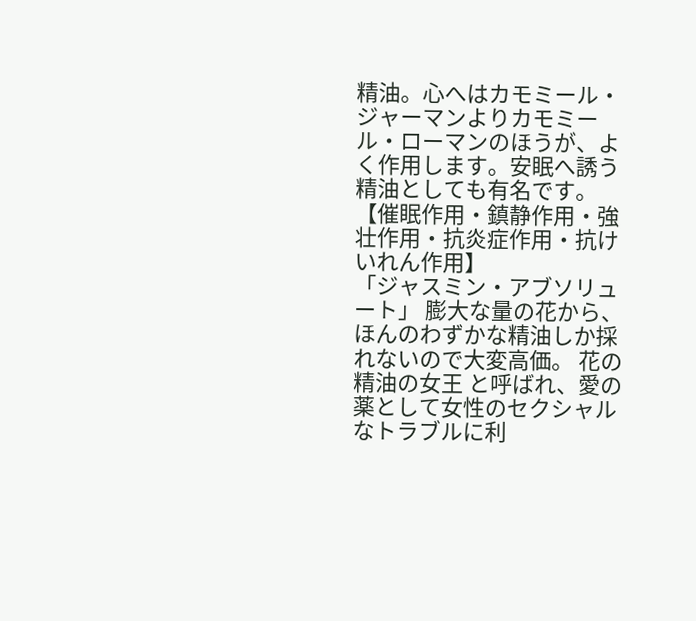精油。心へはカモミール・ジャーマンよりカモミール・ローマンのほうが、よく作用します。安眠へ誘う精油としても有名です。 【催眠作用・鎮静作用・強壮作用・抗炎症作用・抗けいれん作用】
「ジャスミン・アブソリュート」 膨大な量の花から、ほんのわずかな精油しか採れないので大変高価。 花の精油の女王 と呼ばれ、愛の薬として女性のセクシャルなトラブルに利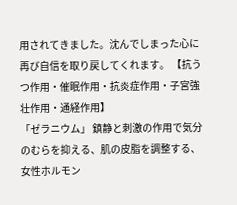用されてきました。沈んでしまった心に再び自信を取り戻してくれます。 【抗うつ作用・催眠作用・抗炎症作用・子宮強壮作用・通経作用】
「ゼラニウム」 鎮静と刺激の作用で気分のむらを抑える、肌の皮脂を調整する、女性ホルモン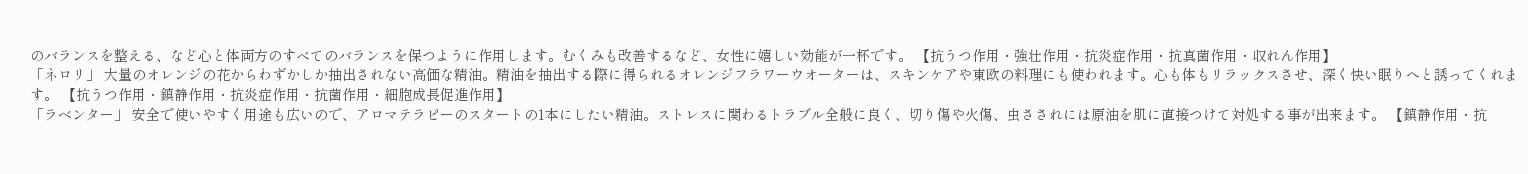のバランスを整える、など心と体両方のすべてのバランスを保つように作用します。むくみも改善するなど、女性に嬉しい効能が一杯です。 【抗うつ作用・強壮作用・抗炎症作用・抗真菌作用・収れん作用】
「ネロリ」 大量のオレンジの花からわずかしか抽出されない高価な精油。精油を抽出する際に得られるオレンジフラワーウオーターは、スキンケアや東欧の料理にも使われます。心も体もリラックスさせ、深く快い眠りへと誘ってくれます。 【抗うつ作用・鎮静作用・抗炎症作用・抗菌作用・細胞成長促進作用】
「ラベンター」 安全で使いやすく用途も広いので、アロマテラピーのスタートの1本にしたい精油。ストレスに関わるトラブル全般に良く、切り傷や火傷、虫さされには原油を肌に直接つけて対処する事が出来ます。 【鎮静作用・抗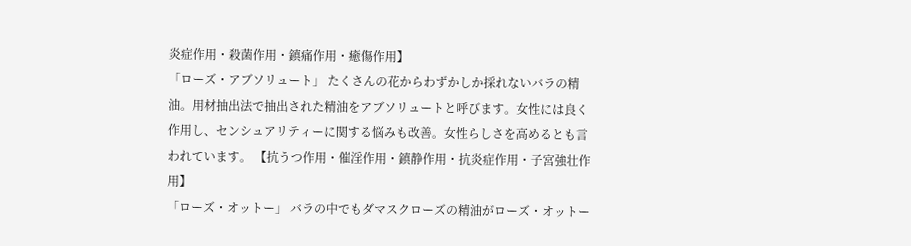炎症作用・殺菌作用・鎮痛作用・癒傷作用】
「ローズ・アブソリュート」 たくさんの花からわずかしか採れないバラの精油。用材抽出法で抽出された精油をアブソリュートと呼びます。女性には良く作用し、センシュアリティーに関する悩みも改善。女性らしさを高めるとも言われています。 【抗うつ作用・催淫作用・鎮静作用・抗炎症作用・子宮強壮作用】
「ローズ・オットー」 バラの中でもダマスクローズの精油がローズ・オットー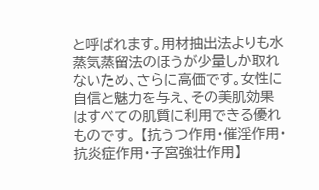と呼ばれます。用材抽出法よりも水蒸気蒸留法のほうが少量しか取れないため、さらに高価です。女性に自信と魅力を与え、その美肌効果はすべての肌質に利用できる優れものです。 【抗うつ作用・催淫作用・抗炎症作用・子宮強壮作用】